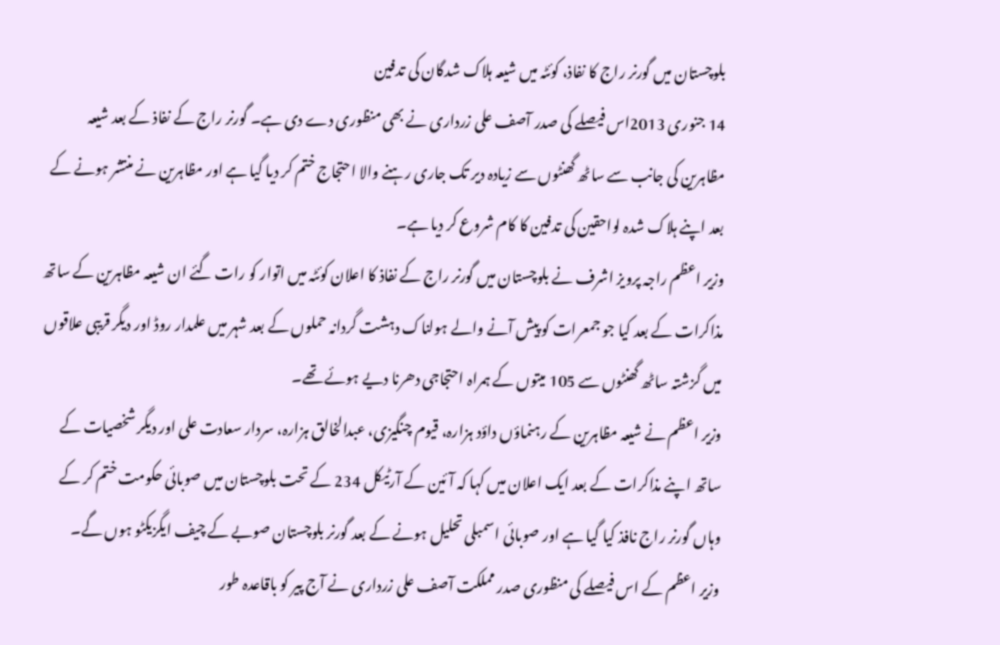بلوچستان میں گورنر راج کا نفاذ، کوئٹہ میں شیعہ ہلاک شدگان کی تدفین
14 جنوری 2013اس فیصلے کی صدر آصف علی زرداری نے بھی منظوری دے دی ہے۔ گورنر راج کے نفاذ کے بعد شیعہ مظاہرین کی جانب سے ساٹھ گھنٹوں سے زیادہ دیر تک جاری رہنے والا احتجاج ختم کر دیا گیا ہے اور مظاہرین نے منتشر ہونے کے بعد اپنے ہلاک شدہ لواحقین کی تدفین کا کام شروع کر دیا ہے۔
وزیر اعظم راجہ پرویز اشرف نے بلوچستان میں گورنر راج کے نفاذ کا اعلان کوئٹہ میں اتوار کو رات گئے ان شیعہ مظاہرین کے ساتھ مذاکرات کے بعد کیا جو جمعرات کو پیش آنے والے ہولناک دہشت گردانہ حملوں کے بعد شہر میں علمدار روڈ اور دیگر قریبی علاقوں میں گزشتہ ساٹھ گھنٹوں سے 105 میتوں کے ہمراہ احتجاجی دھرنا دیے ہوئے تھے۔
وزیر اعظم نے شیعہ مظاہرین کے رہنماؤں داؤد ہزارہ، قیوم چنگیزی، عبدالخالق ہزارہ، سردار سعادت علی اور دیگر شخصیات کے ساتھ اپنے مذاکرات کے بعد ایک اعلان میں کہا کہ آئین کے آرٹیکل 234 کے تحت بلوچستان میں صوبائی حکومت ختم کر کے وہاں گورنر راج نافذ کیا گیا ہے اور صوبائی اسمبلی تحلیل ہونے کے بعد گورنر بلوچستان صوبے کے چیف ایگزیکٹو ہوں گے۔
وزیر اعظم کے اس فیصلے کی منظوری صدر مملکت آصف علی زرداری نے آج پیر کو باقاعدہ طور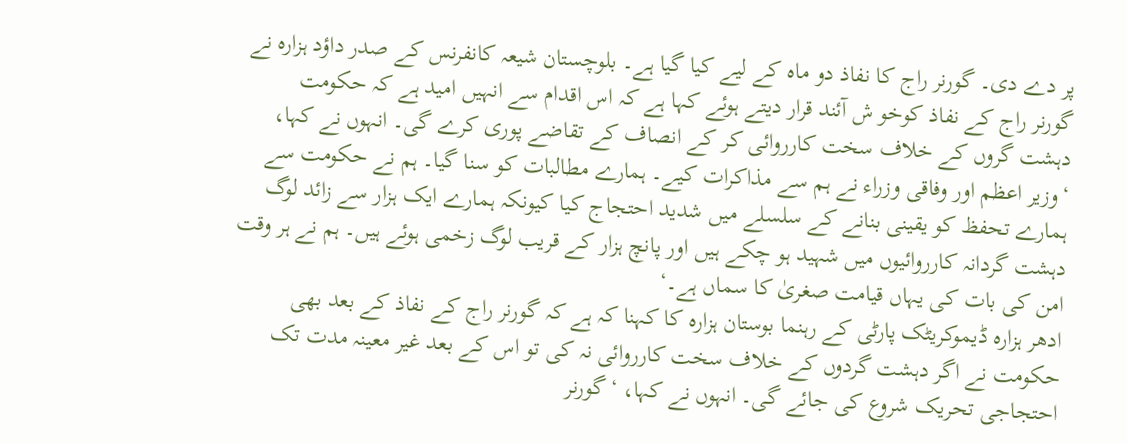پر دے دی۔ گورنر راج کا نفاذ دو ماہ کے لیے کیا گیا ہے۔ بلوچستان شیعہ کانفرنس کے صدر داؤد ہزارہ نے گورنر راج کے نفاذ کوخو ش آئند قرار دیتے ہوئے کہا ہے کہ اس اقدام سے انہیں امید ہے کہ حکومت دہشت گروں کے خلاف سخت کارروائی کر کے انصاف کے تقاضے پوری کرے گی۔ انہوں نے کہا، ‘وزیر اعظم اور وفاقی وزراء نے ہم سے مذاکرات کیے۔ ہمارے مطالبات کو سنا گیا۔ ہم نے حکومت سے ہمارے تحفظ کو یقینی بنانے کے سلسلے میں شدید احتجاج کیا کیونکہ ہمارے ایک ہزار سے زائد لوگ دہشت گردانہ کارروائیوں میں شہید ہو چکے ہیں اور پانچ ہزار کے قریب لوگ زخمی ہوئے ہیں۔ ہم نے ہر وقت امن کی بات کی یہاں قیامت صغریٰ کا سماں ہے۔‘
ادھر ہزارہ ڈیموکریٹک پارٹی کے رہنما بوستان ہزارہ کا کہنا کہ ہے کہ گورنر راج کے نفاذ کے بعد بھی حکومت نے اگر دہشت گردوں کے خلاف سخت کارروائی نہ کی تو اس کے بعد غیر معینہ مدت تک احتجاجی تحریک شروع کی جائے گی۔ انہوں نے کہا، ‘گورنر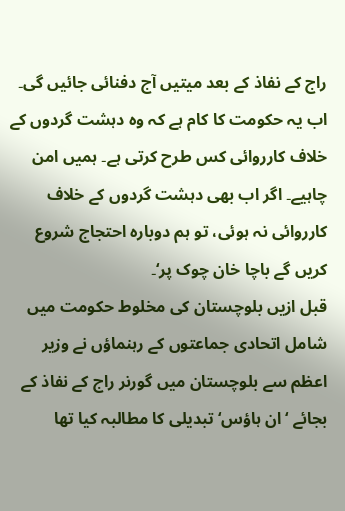راج کے نفاذ کے بعد میتیں آج دفنائی جائیں گی۔ اب یہ حکومت کا کام ہے کہ وہ دہشت گردوں کے خلاف کارروائی کس طرح کرتی ہے۔ ہمیں امن چاہیے۔ اگر اب بھی دہشت گردوں کے خلاف کارروائی نہ ہوئی، تو ہم دوبارہ احتجاج شروع کریں گے باچا خان چوک پر‘۔
قبل ازیں بلوچستان کی مخلوط حکومت میں شامل اتحادی جماعتوں کے رہنماؤں نے وزیر اعظم سے بلوچستان میں گورنر راج کے نفاذ کے بجائے ‘ان ہاؤس‘ تبدیلی کا مطالبہ کیا تھا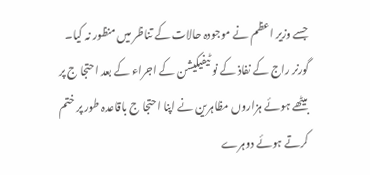جسے وزیر اعظم نے موجودہ حالات کے تناظر میں منظور نہ کیا۔
گورنر راج کے نفاذ کے نو ٹیفیکیشن کے اجراء کے بعد احتجا ج پر بیٹھے ہوئے ہزاروں مظاہرین نے اپنا احتجا ج باقاعدہ طور پر ختم کرتے ہوئے دوہرے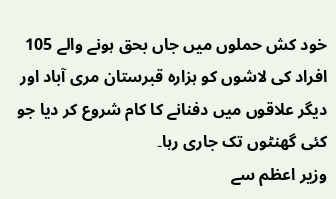خود کش حملوں میں جاں بحق ہونے والے 105 افراد کی لاشوں کو ہزارہ قبرستان مری آباد اور دیگر علاقوں میں دفنانے کا کام شروع کر دیا جو کئی گھنٹوں تک جاری رہا۔
وزیر اعظم سے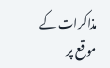مذاکرات کے موقع پر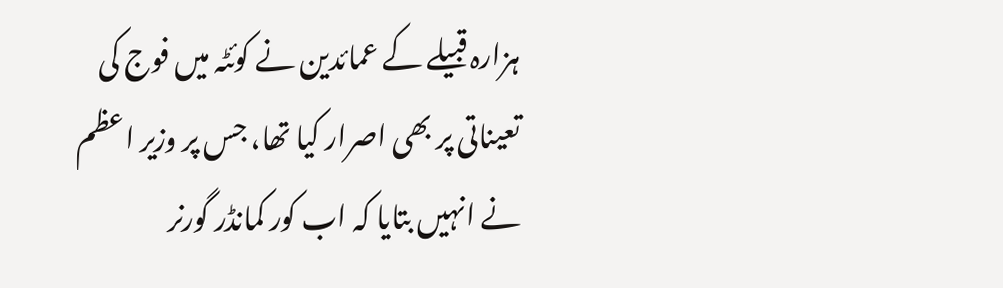ہزارہ قبیلے کے عمائدین نے کوئٹہ میں فوج کی تعیناتی پر بھی اصرار کیا تھا، جس پر وزیر اعظم نے انہیں بتایا کہ اب کور کمانڈر گورنر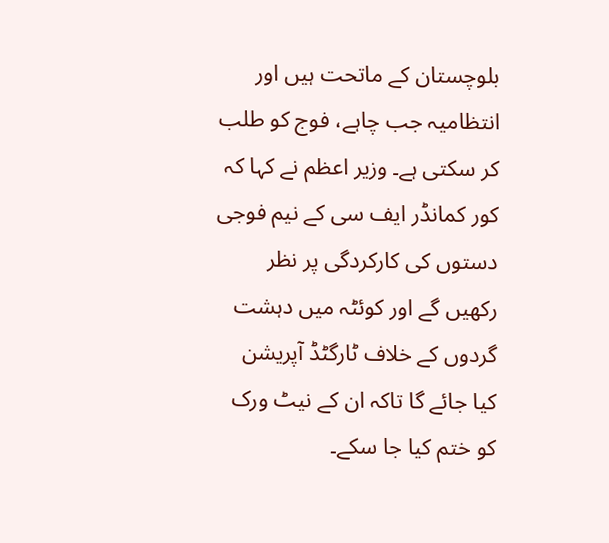بلوچستان کے ماتحت ہیں اور انتظامیہ جب چاہے، فوج کو طلب کر سکتی ہے۔ وزیر اعظم نے کہا کہ کور کمانڈر ایف سی کے نیم فوجی دستوں کی کارکردگی پر نظر رکھیں گے اور کوئٹہ میں دہشت گردوں کے خلاف ٹارگٹڈ آپریشن کیا جائے گا تاکہ ان کے نیٹ ورک کو ختم کیا جا سکے۔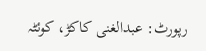رپورٹ: عبدالغنی کاکڑ، کوئٹہ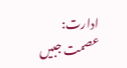ادارت: عصمت جبیں